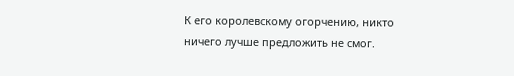К его королевскому огорчению, никто ничего лучше предложить не смог.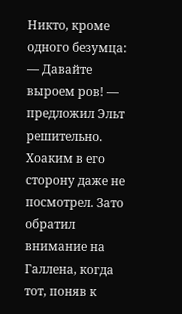Никто, кроме одного безумца:
— Давайте выроем ров! — предложил Эльт решительно.
Хоаким в его сторону даже не посмотрел. Зато обратил внимание на Галлена, когда тот, поняв к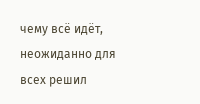чему всё идёт, неожиданно для всех решил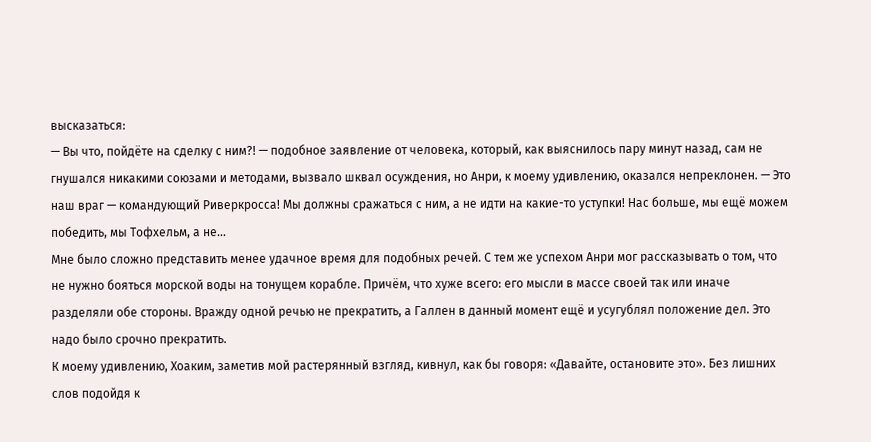высказаться:
— Вы что, пойдёте на сделку с ним?! — подобное заявление от человека, который, как выяснилось пару минут назад, сам не гнушался никакими союзами и методами, вызвало шквал осуждения, но Анри, к моему удивлению, оказался непреклонен. — Это наш враг — командующий Риверкросса! Мы должны сражаться с ним, а не идти на какие-то уступки! Нас больше, мы ещё можем победить, мы Тофхельм, а не…
Мне было сложно представить менее удачное время для подобных речей. С тем же успехом Анри мог рассказывать о том, что не нужно бояться морской воды на тонущем корабле. Причём, что хуже всего: его мысли в массе своей так или иначе разделяли обе стороны. Вражду одной речью не прекратить, а Галлен в данный момент ещё и усугублял положение дел. Это надо было срочно прекратить.
К моему удивлению, Хоаким, заметив мой растерянный взгляд, кивнул, как бы говоря: «Давайте, остановите это». Без лишних слов подойдя к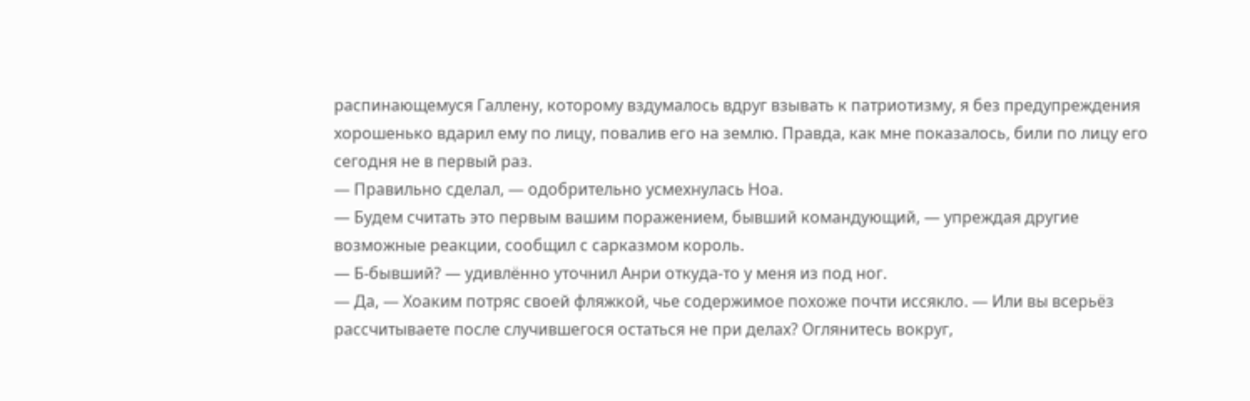распинающемуся Галлену, которому вздумалось вдруг взывать к патриотизму, я без предупреждения хорошенько вдарил ему по лицу, повалив его на землю. Правда, как мне показалось, били по лицу его сегодня не в первый раз.
— Правильно сделал, — одобрительно усмехнулась Ноа.
— Будем считать это первым вашим поражением, бывший командующий, — упреждая другие возможные реакции, сообщил с сарказмом король.
— Б-бывший? — удивлённо уточнил Анри откуда-то у меня из под ног.
— Да, — Хоаким потряс своей фляжкой, чье содержимое похоже почти иссякло. — Или вы всерьёз рассчитываете после случившегося остаться не при делах? Оглянитесь вокруг,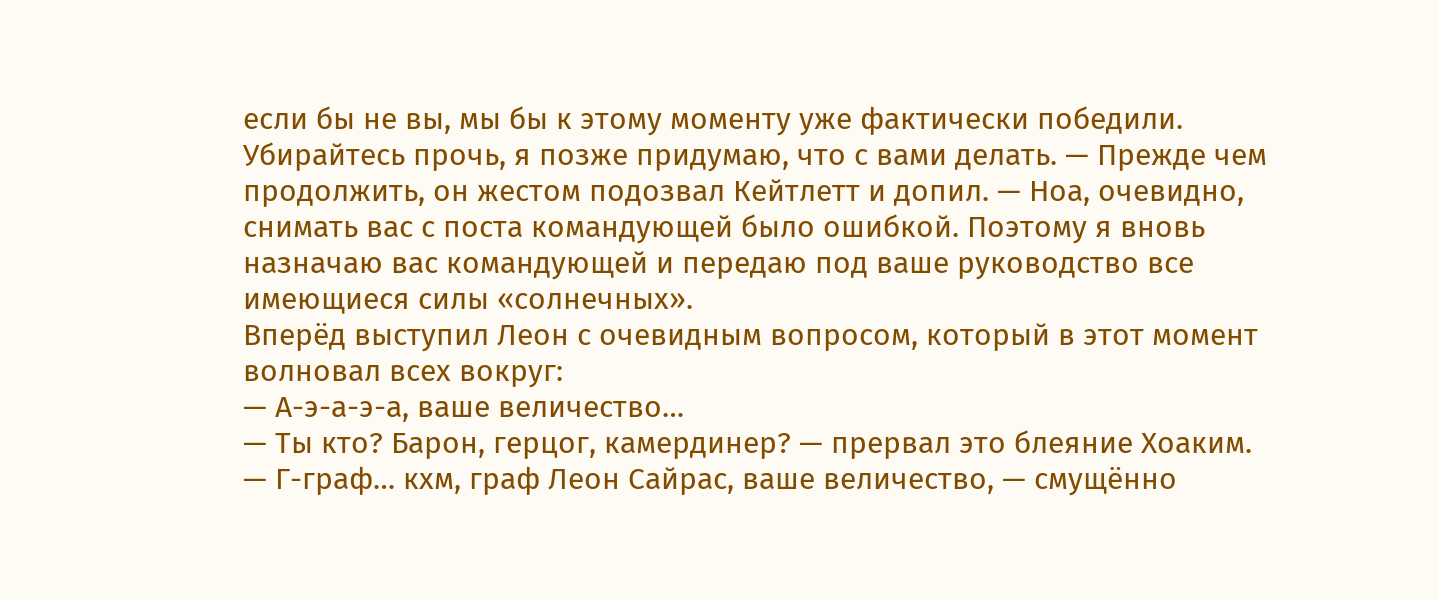если бы не вы, мы бы к этому моменту уже фактически победили. Убирайтесь прочь, я позже придумаю, что с вами делать. — Прежде чем продолжить, он жестом подозвал Кейтлетт и допил. — Ноа, очевидно, снимать вас с поста командующей было ошибкой. Поэтому я вновь назначаю вас командующей и передаю под ваше руководство все имеющиеся силы «солнечных».
Вперёд выступил Леон с очевидным вопросом, который в этот момент волновал всех вокруг:
— А-э-а-э-а, ваше величество…
— Ты кто? Барон, герцог, камердинер? — прервал это блеяние Хоаким.
— Г-граф… кхм, граф Леон Сайрас, ваше величество, — смущённо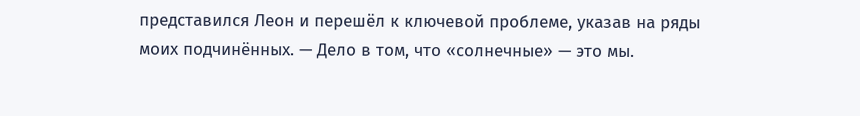представился Леон и перешёл к ключевой проблеме, указав на ряды моих подчинённых. — Дело в том, что «солнечные» — это мы.